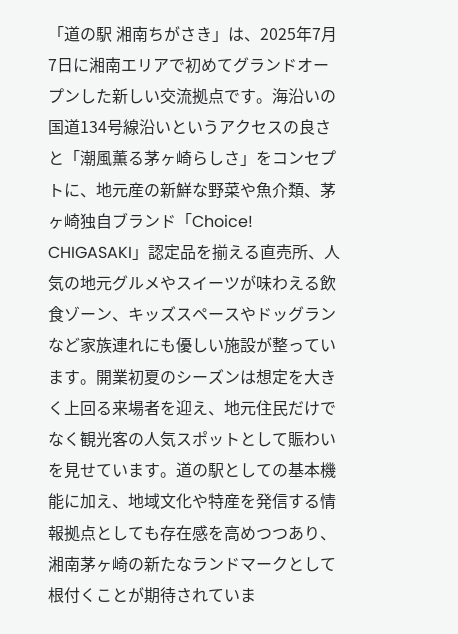「道の駅 湘南ちがさき」は、2025年7月7日に湘南エリアで初めてグランドオープンした新しい交流拠点です。海沿いの国道134号線沿いというアクセスの良さと「潮風薫る茅ヶ崎らしさ」をコンセプトに、地元産の新鮮な野菜や魚介類、茅ヶ崎独自ブランド「Choice! CHIGASAKI」認定品を揃える直売所、人気の地元グルメやスイーツが味わえる飲食ゾーン、キッズスペースやドッグランなど家族連れにも優しい施設が整っています。開業初夏のシーズンは想定を大きく上回る来場者を迎え、地元住民だけでなく観光客の人気スポットとして賑わいを見せています。道の駅としての基本機能に加え、地域文化や特産を発信する情報拠点としても存在感を高めつつあり、湘南茅ヶ崎の新たなランドマークとして根付くことが期待されていま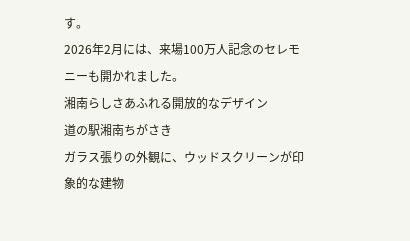す。
2026年2月には、来場100万人記念のセレモニーも開かれました。
湘南らしさあふれる開放的なデザイン
道の駅湘南ちがさき
ガラス張りの外観に、ウッドスクリーンが印象的な建物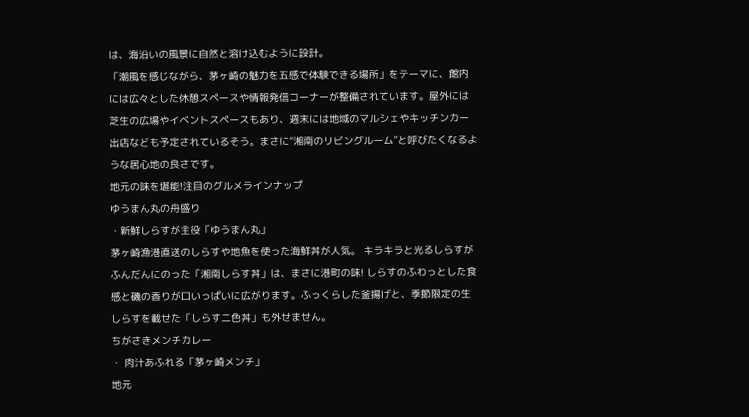は、海沿いの風景に自然と溶け込むように設計。
「潮風を感じながら、茅ヶ崎の魅力を五感で体験できる場所」をテーマに、館内には広々とした休憩スペースや情報発信コーナーが整備されています。屋外には芝生の広場やイベントスペースもあり、週末には地域のマルシェやキッチンカー出店なども予定されているそう。まさに“湘南のリビングルーム”と呼びたくなるような居心地の良さです。
地元の味を堪能!注目のグルメラインナップ
ゆうまん丸の舟盛り
・新鮮しらすが主役「ゆうまん丸」
茅ヶ崎漁港直送のしらすや地魚を使った海鮮丼が人気。 キラキラと光るしらすがふんだんにのった「湘南しらす丼」は、まさに港町の味! しらすのふわっとした食感と磯の香りが口いっぱいに広がります。ふっくらした釜揚げと、季節限定の生しらすを載せた「しらす二色丼」も外せません。
ちがさきメンチカレー
・ 肉汁あふれる「茅ヶ崎メンチ」
地元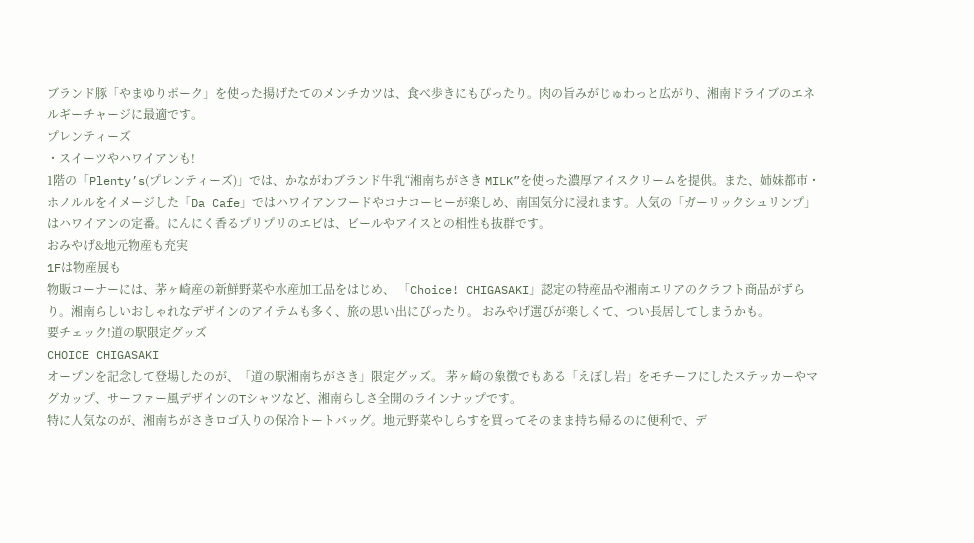ブランド豚「やまゆりポーク」を使った揚げたてのメンチカツは、食べ歩きにもぴったり。肉の旨みがじゅわっと広がり、湘南ドライブのエネルギーチャージに最適です。
プレンティーズ
・スイーツやハワイアンも!
1階の「Plenty’s(プレンティーズ)」では、かながわブランド牛乳“湘南ちがさき MILK”を使った濃厚アイスクリームを提供。また、姉妹都市・ホノルルをイメージした「Da Cafe」ではハワイアンフードやコナコーヒーが楽しめ、南国気分に浸れます。人気の「ガーリックシュリンプ」はハワイアンの定番。にんにく香るプリプリのエビは、ビールやアイスとの相性も抜群です。
おみやげ&地元物産も充実
1Fは物産展も
物販コーナーには、茅ヶ崎産の新鮮野菜や水産加工品をはじめ、 「Choice! CHIGASAKI」認定の特産品や湘南エリアのクラフト商品がずらり。湘南らしいおしゃれなデザインのアイテムも多く、旅の思い出にぴったり。 おみやげ選びが楽しくて、つい長居してしまうかも。
要チェック!道の駅限定グッズ
CHOICE CHIGASAKI
オープンを記念して登場したのが、「道の駅湘南ちがさき」限定グッズ。 茅ヶ崎の象徴でもある「えぼし岩」をモチーフにしたステッカーやマグカップ、サーファー風デザインのTシャツなど、湘南らしさ全開のラインナップです。
特に人気なのが、湘南ちがさきロゴ入りの保冷トートバッグ。地元野菜やしらすを買ってそのまま持ち帰るのに便利で、デ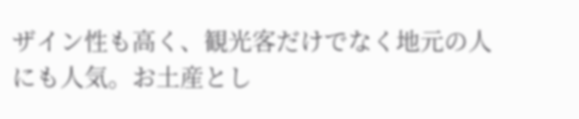ザイン性も高く、観光客だけでなく地元の人にも人気。お土産とし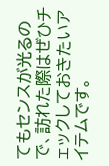てもセンスが光るので、訪れた際はぜひチェックしておきたいアイテムです。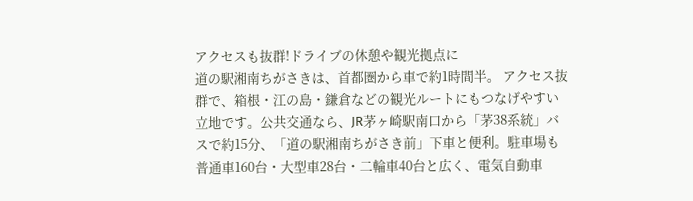アクセスも抜群!ドライブの休憩や観光拠点に
道の駅湘南ちがさきは、首都圏から車で約1時間半。 アクセス抜群で、箱根・江の島・鎌倉などの観光ルートにもつなげやすい立地です。公共交通なら、JR茅ヶ崎駅南口から「茅38系統」バスで約15分、「道の駅湘南ちがさき前」下車と便利。駐車場も普通車160台・大型車28台・二輪車40台と広く、電気自動車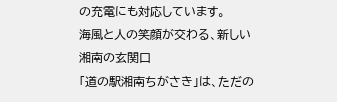の充電にも対応しています。
海風と人の笑顔が交わる、新しい湘南の玄関口
「道の駅湘南ちがさき」は、ただの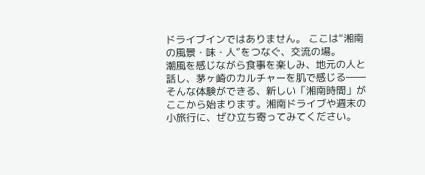ドライブインではありません。 ここは“湘南の風景・味・人”をつなぐ、交流の場。
潮風を感じながら食事を楽しみ、地元の人と話し、茅ヶ崎のカルチャーを肌で感じる―― そんな体験ができる、新しい「湘南時間」がここから始まります。湘南ドライブや週末の小旅行に、ぜひ立ち寄ってみてください。